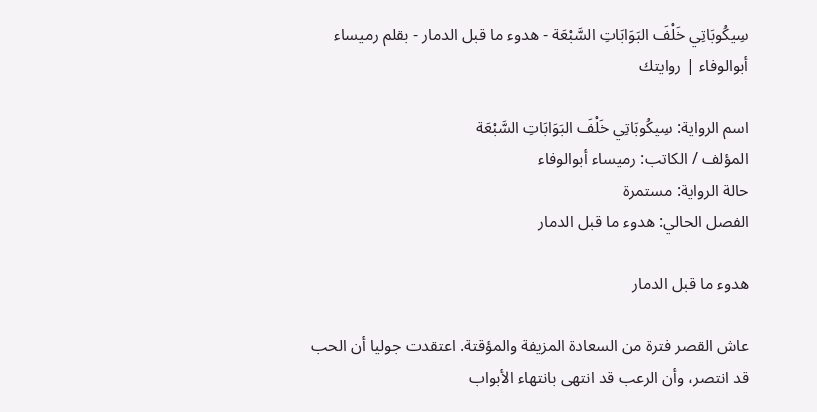سِيكُوبَاتِي خَلْفَ البَوَابَاتِ السَّبْعَة - هدوء ما قبل الدمار - بقلم رميساء أبوالوفاء | روايتك

اسم الرواية: سِيكُوبَاتِي خَلْفَ البَوَابَاتِ السَّبْعَة
المؤلف / الكاتب: رميساء أبوالوفاء
حالة الرواية: مستمرة
الفصل الحالي: هدوء ما قبل الدمار

هدوء ما قبل الدمار

عاش القصر فترة من السعادة المزيفة والمؤقتة. اعتقدت جوليا أن الحب قد انتصر، وأن الرعب قد انتهى بانتهاء الأبواب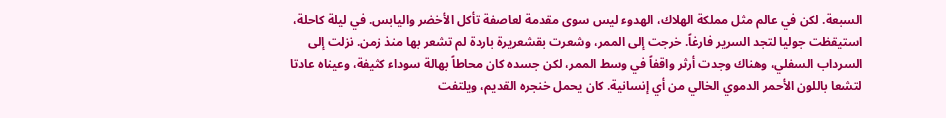السبعة. لكن في عالم مثل مملكة الهلاك، الهدوء ليس سوى مقدمة لعاصفة تأكل الأخضر واليابس. في ليلة كاحلة، استيقظت جوليا لتجد السرير فارغاً. خرجت إلى الممر، وشعرت بقشعريرة باردة لم تشعر بها منذ زمن. نزلت إلى السرداب السفلي، وهناك وجدت أرثر واقفاً في وسط الممر، لكن جسده كان محاطاً بهالة سوداء كثيفة، وعيناه عادتا لتشعا باللون الأحمر الدموي الخالي من أي إنسانية. كان يحمل خنجره القديم، ويلتفت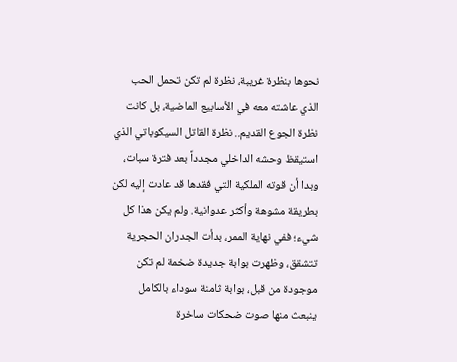نحوها بنظرة غريبة، نظرة لم تكن تحمل الحب الذي عاشته معه في الأسابيع الماضية، بل كانت نظرة الجوع القديم.. نظرة القاتل السيكوباتي الذي استيقظ وحشه الداخلي مجدداً بعد فترة سبات، وبدا أن قوته الملكية التي فقدها قد عادت إليه لكن بطريقة مشوهة وأكثر عدوانية. ولم يكن هذا كل شيء؛ ففي نهاية الممر، بدأت الجدران الحجرية تتشقق، وظهرت بوابة جديدة ضخمة لم تكن موجودة من قبل، بوابة ثامنة سوداء بالكامل ينبعث منها صوت ضحكات ساخرة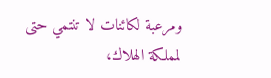ومرعبة لكائنات لا تنتمي حتى لمملكة الهلاك،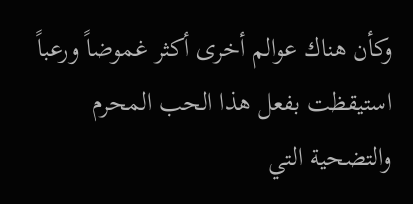وكأن هناك عوالم أخرى أكثر غموضاً ورعباً استيقظت بفعل هذا الحب المحرم والتضحية التي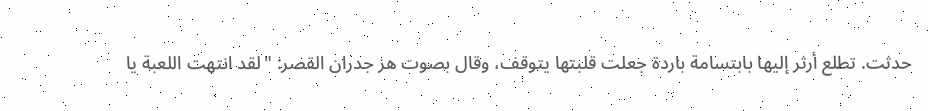حدثت. تطلع أرثر إليها بابتسامة باردة جعلت قلبتها يتوقف، وقال بصوت هز جدران القصر: "لقد انتهت اللعبة يا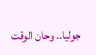جوليا.. وحان الوقت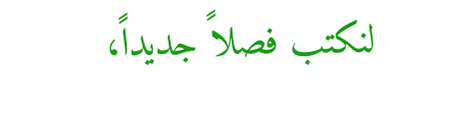لنكتب فصلاً جديداً،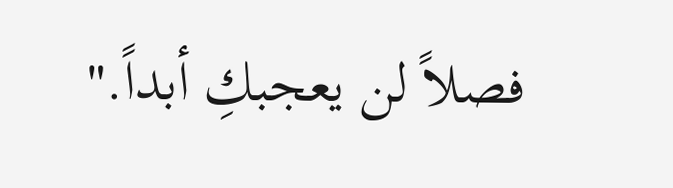فصلاً لن يعجبكِ أبداً."